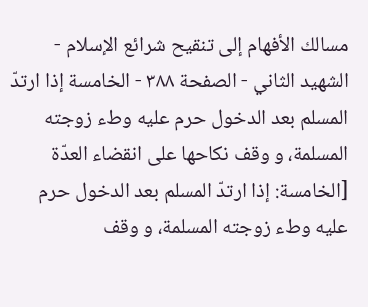مسالك الأفهام إلى تنقيح شرائع الإسلام - الشهيد الثاني - الصفحة ٣٨٨ - الخامسة إذا ارتدّ المسلم بعد الدخول حرم عليه وطء زوجته المسلمة، و وقف نكاحها على انقضاء العدّة
[الخامسة: إذا ارتدّ المسلم بعد الدخول حرم عليه وطء زوجته المسلمة، و وقف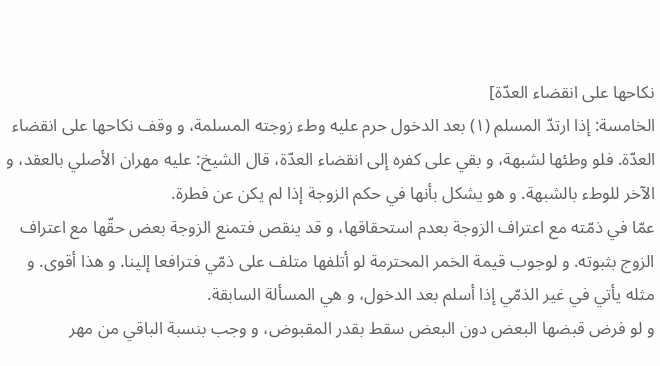نكاحها على انقضاء العدّة]
الخامسة: إذا ارتدّ المسلم (١) بعد الدخول حرم عليه وطء زوجته المسلمة، و وقف نكاحها على انقضاء العدّة. فلو وطئها لشبهة، و بقي على كفره إلى انقضاء العدّة، قال الشيخ: عليه مهران الأصلي بالعقد، و الآخر للوطء بالشبهة. و هو يشكل بأنها في حكم الزوجة إذا لم يكن عن فطرة.
عمّا في ذمّته مع اعتراف الزوجة بعدم استحقاقها، و قد ينقص فتمنع الزوجة بعض حقّها مع اعتراف الزوج بثبوته. و لوجوب قيمة الخمر المحترمة لو أتلفها متلف على ذمّي فترافعا إلينا. و هذا أقوى. و مثله يأتي في غير الذمّي إذا أسلم بعد الدخول، و هي المسألة السابقة.
و لو فرض قبضها البعض دون البعض سقط بقدر المقبوض، و وجب بنسبة الباقي من مهر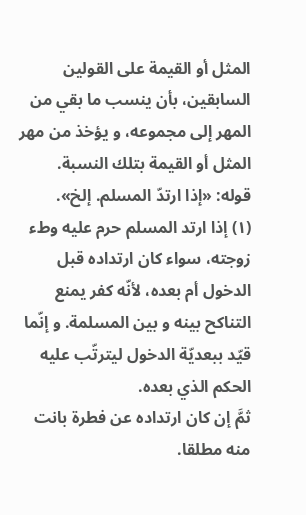المثل أو القيمة على القولين السابقين، بأن ينسب ما بقي من المهر إلى مجموعه، و يؤخذ من مهر المثل أو القيمة بتلك النسبة.
قوله: «إذا ارتدّ المسلم. إلخ».
(١) إذا ارتد المسلم حرم عليه وطء زوجته، سواء كان ارتداده قبل الدخول أم بعده، لأنّه كفر يمنع التناكح بينه و بين المسلمة. و إنّما قيّد ببعديّة الدخول ليترتّب عليه الحكم الذي بعده.
ثمَّ إن كان ارتداده عن فطرة بانت منه مطلقا.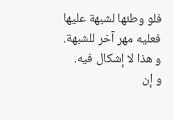فلو وطئها لشبهة عليها فعليه مهر آخر للشبهة. و هذا لا إشكال فيه.
و إن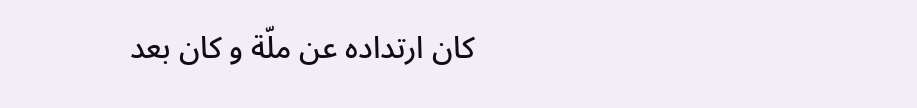كان ارتداده عن ملّة و كان بعد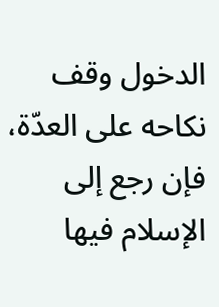الدخول وقف نكاحه على العدّة، فإن رجع إلى الإسلام فيها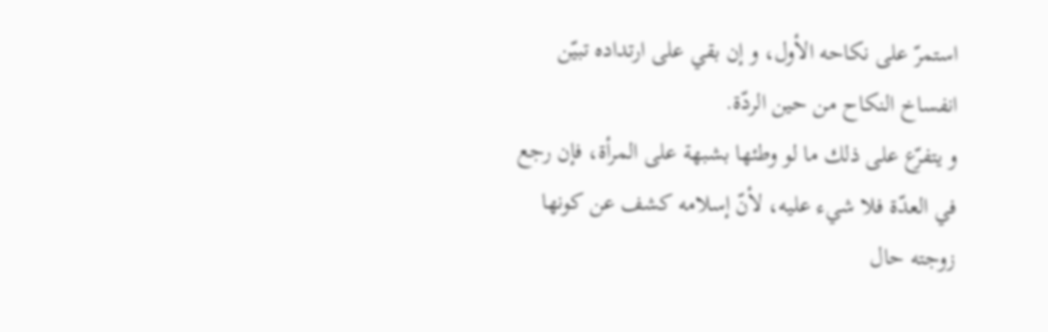استمرّ على نكاحه الأول، و إن بقي على ارتداده تبيّن انفساخ النكاح من حين الردّة.
و يتفرّع على ذلك ما لو وطئها بشبهة على المرأة، فإن رجع في العدّة فلا شيء عليه، لأنّ إسلامه كشف عن كونها زوجته حال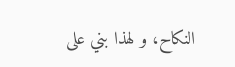النكاح، و لهذا بني على